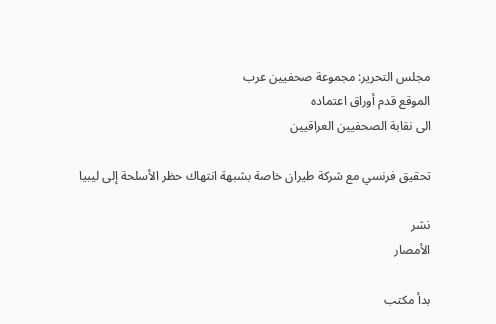مجلس التحرير: مجموعة صحفيين عرب
الموقع قدم أوراق اعتماده
الى نقابة الصحفيين العراقيين

تحقيق فرنسي مع شركة طيران خاصة بشبهة انتهاك حظر الأسلحة إلى ليبيا

نشر
الأمصار

بدأ مكتب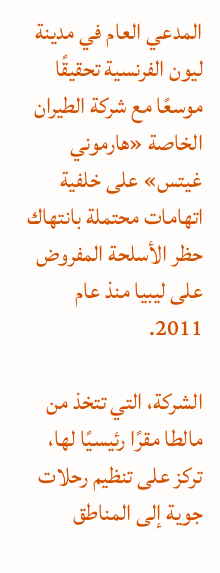المدعي العام في مدينة ليون الفرنسية تحقيقًا موسعًا مع شركة الطيران الخاصة «هارموني غيتس» على خلفية اتهامات محتملة بانتهاك حظر الأسلحة المفروض على ليبيا منذ عام 2011.

الشركة، التي تتخذ من مالطا مقرًا رئيسيًا لها، تركز على تنظيم رحلات جوية إلى المناطق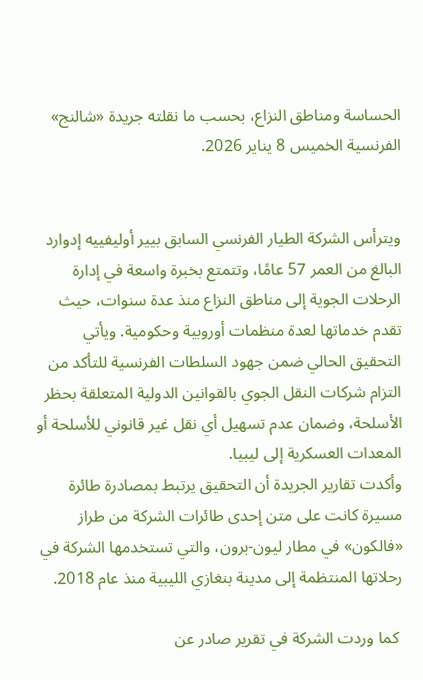الحساسة ومناطق النزاع، بحسب ما نقلته جريدة «شالنج» الفرنسية الخميس 8 يناير 2026.


ويترأس الشركة الطيار الفرنسي السابق بيير أوليفييه إدوارد البالغ من العمر 57 عامًا، وتتمتع بخبرة واسعة في إدارة الرحلات الجوية إلى مناطق النزاع منذ عدة سنوات، حيث تقدم خدماتها لعدة منظمات أوروبية وحكومية. ويأتي التحقيق الحالي ضمن جهود السلطات الفرنسية للتأكد من التزام شركات النقل الجوي بالقوانين الدولية المتعلقة بحظر الأسلحة، وضمان عدم تسهيل أي نقل غير قانوني للأسلحة أو المعدات العسكرية إلى ليبيا.
وأكدت تقارير الجريدة أن التحقيق يرتبط بمصادرة طائرة مسيرة كانت على متن إحدى طائرات الشركة من طراز «فالكون» في مطار ليون-برون، والتي تستخدمها الشركة في رحلاتها المنتظمة إلى مدينة بنغازي الليبية منذ عام 2018.

 كما وردت الشركة في تقرير صادر عن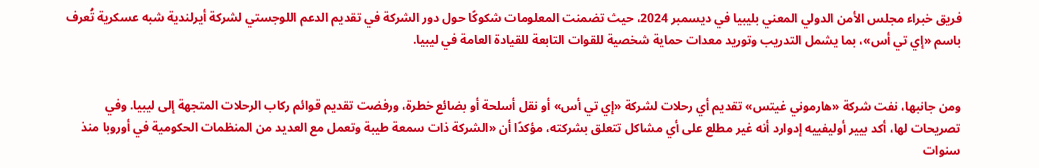فريق خبراء مجلس الأمن الدولي المعني بليبيا في ديسمبر 2024، حيث تضمنت المعلومات شكوكًا حول دور الشركة في تقديم الدعم اللوجستي لشركة أيرلندية شبه عسكرية تُعرف باسم «إي تي أس»، بما يشمل التدريب وتوريد معدات حماية شخصية للقوات التابعة للقيادة العامة في ليبيا.


ومن جانبها، نفت شركة «هارموني غيتس» تقديم أي رحلات لشركة «إي تي أس» أو نقل أسلحة أو بضائع خطرة، ورفضت تقديم قوائم ركاب الرحلات المتجهة إلى ليبيا. وفي تصريحات لها، أكد بيير أوليفييه إدوارد أنه غير مطلع على أي مشاكل تتعلق بشركته، مؤكدًا أن «الشركة ذات سمعة طيبة وتعمل مع العديد من المنظمات الحكومية في أوروبا منذ سنوات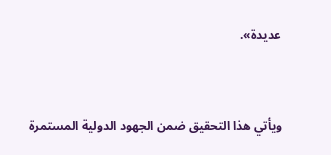عديدة».


ويأتي هذا التحقيق ضمن الجهود الدولية المستمرة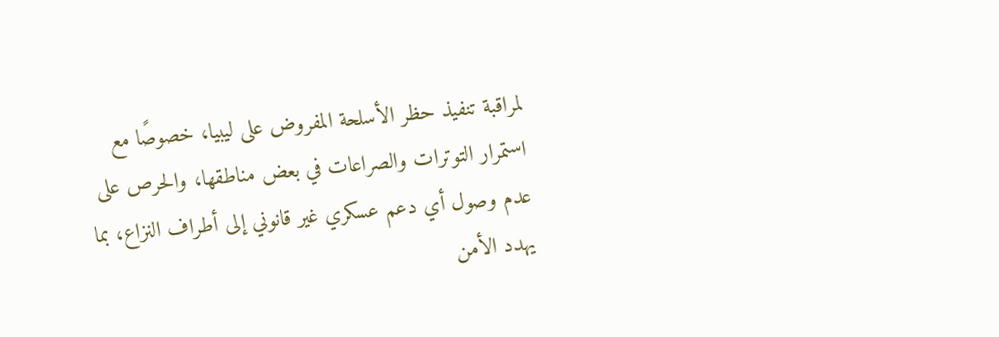لمراقبة تنفيذ حظر الأسلحة المفروض على ليبيا، خصوصًا مع استمرار التوترات والصراعات في بعض مناطقها، والحرص على عدم وصول أي دعم عسكري غير قانوني إلى أطراف النزاع، بما يهدد الأمن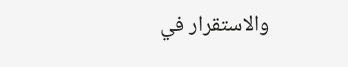والاستقرار في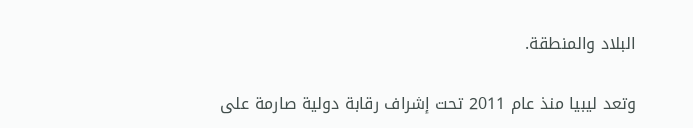البلاد والمنطقة.


وتعد ليبيا منذ عام 2011 تحت إشراف رقابة دولية صارمة على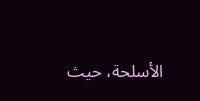الأسلحة، حيث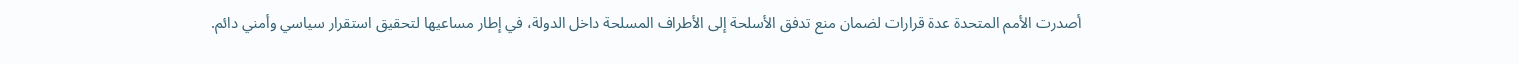أصدرت الأمم المتحدة عدة قرارات لضمان منع تدفق الأسلحة إلى الأطراف المسلحة داخل الدولة، في إطار مساعيها لتحقيق استقرار سياسي وأمني دائم.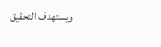ويستهدف التحقيق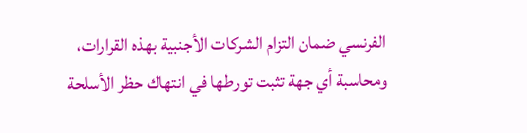الفرنسي ضمان التزام الشركات الأجنبية بهذه القرارات، ومحاسبة أي جهة تثبت تورطها في انتهاك حظر الأسلحة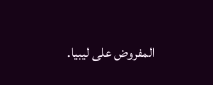المفروض على ليبيا.